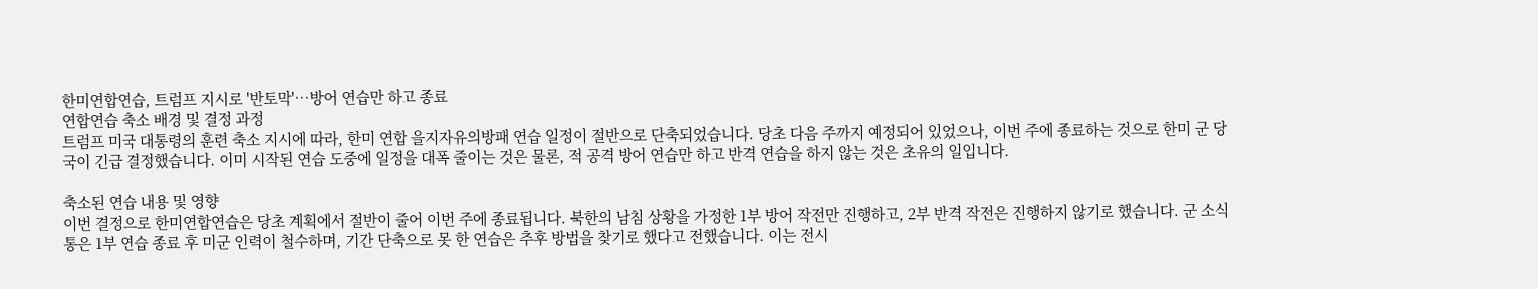한미연합연습, 트럼프 지시로 '반토막'…방어 연습만 하고 종료
연합연습 축소 배경 및 결정 과정
트럼프 미국 대통령의 훈련 축소 지시에 따라, 한미 연합 을지자유의방패 연습 일정이 절반으로 단축되었습니다. 당초 다음 주까지 예정되어 있었으나, 이번 주에 종료하는 것으로 한미 군 당국이 긴급 결정했습니다. 이미 시작된 연습 도중에 일정을 대폭 줄이는 것은 물론, 적 공격 방어 연습만 하고 반격 연습을 하지 않는 것은 초유의 일입니다.

축소된 연습 내용 및 영향
이번 결정으로 한미연합연습은 당초 계획에서 절반이 줄어 이번 주에 종료됩니다. 북한의 남침 상황을 가정한 1부 방어 작전만 진행하고, 2부 반격 작전은 진행하지 않기로 했습니다. 군 소식통은 1부 연습 종료 후 미군 인력이 철수하며, 기간 단축으로 못 한 연습은 추후 방법을 찾기로 했다고 전했습니다. 이는 전시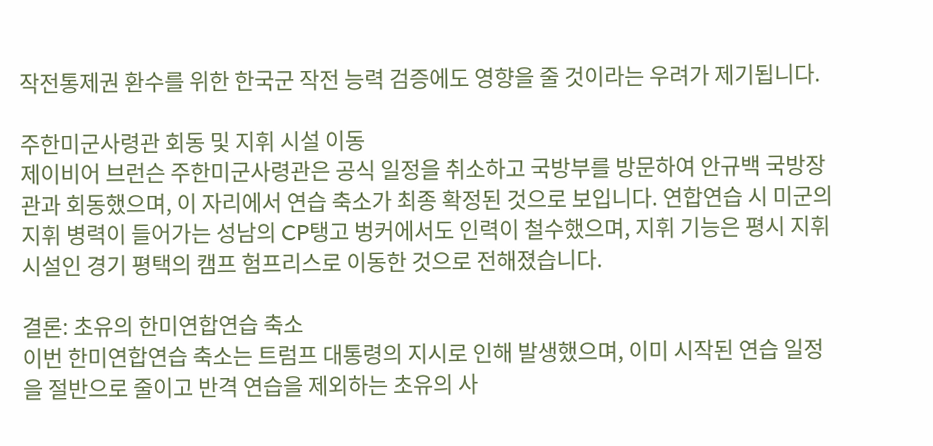작전통제권 환수를 위한 한국군 작전 능력 검증에도 영향을 줄 것이라는 우려가 제기됩니다.

주한미군사령관 회동 및 지휘 시설 이동
제이비어 브런슨 주한미군사령관은 공식 일정을 취소하고 국방부를 방문하여 안규백 국방장관과 회동했으며, 이 자리에서 연습 축소가 최종 확정된 것으로 보입니다. 연합연습 시 미군의 지휘 병력이 들어가는 성남의 CP탱고 벙커에서도 인력이 철수했으며, 지휘 기능은 평시 지휘 시설인 경기 평택의 캠프 험프리스로 이동한 것으로 전해졌습니다.

결론: 초유의 한미연합연습 축소
이번 한미연합연습 축소는 트럼프 대통령의 지시로 인해 발생했으며, 이미 시작된 연습 일정을 절반으로 줄이고 반격 연습을 제외하는 초유의 사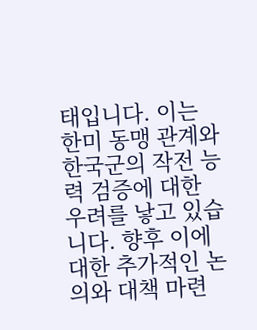태입니다. 이는 한미 동맹 관계와 한국군의 작전 능력 검증에 대한 우려를 낳고 있습니다. 향후 이에 대한 추가적인 논의와 대책 마련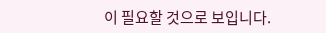이 필요할 것으로 보입니다.